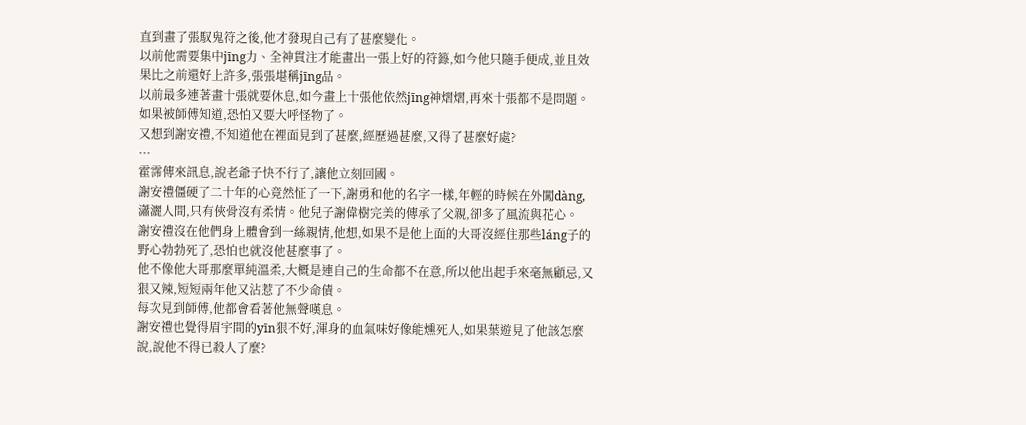直到畫了張馭鬼符之後,他才發現自己有了甚麼變化。
以前他需要集中jīng力、全神貫注才能畫出一張上好的符籙,如今他只隨手便成,並且效果比之前還好上許多,張張堪稱jīng品。
以前最多連著畫十張就要休息,如今畫上十張他依然jīng神熠熠,再來十張都不是問題。
如果被師傅知道,恐怕又要大呼怪物了。
又想到謝安禮,不知道他在裡面見到了甚麼,經歷過甚麼,又得了甚麼好處?
···
霍霈傳來訊息,說老爺子快不行了,讓他立刻回國。
謝安禮僵硬了二十年的心竟然怔了一下,謝勇和他的名字一樣,年輕的時候在外闖dàng,瀟灑人間,只有俠骨沒有柔情。他兒子謝偉樹完美的傳承了父親,卻多了風流與花心。
謝安禮沒在他們身上體會到一絲親情,他想,如果不是他上面的大哥沒經住那些láng子的野心勃勃死了,恐怕也就沒他甚麼事了。
他不像他大哥那麼單純溫柔,大概是連自己的生命都不在意,所以他出起手來毫無顧忌,又狠又辣,短短兩年他又沾惹了不少命債。
每次見到師傅,他都會看著他無聲嘆息。
謝安禮也覺得眉宇間的yīn狠不好,渾身的血氣味好像能燻死人,如果葉遊見了他該怎麼說,說他不得已殺人了麼?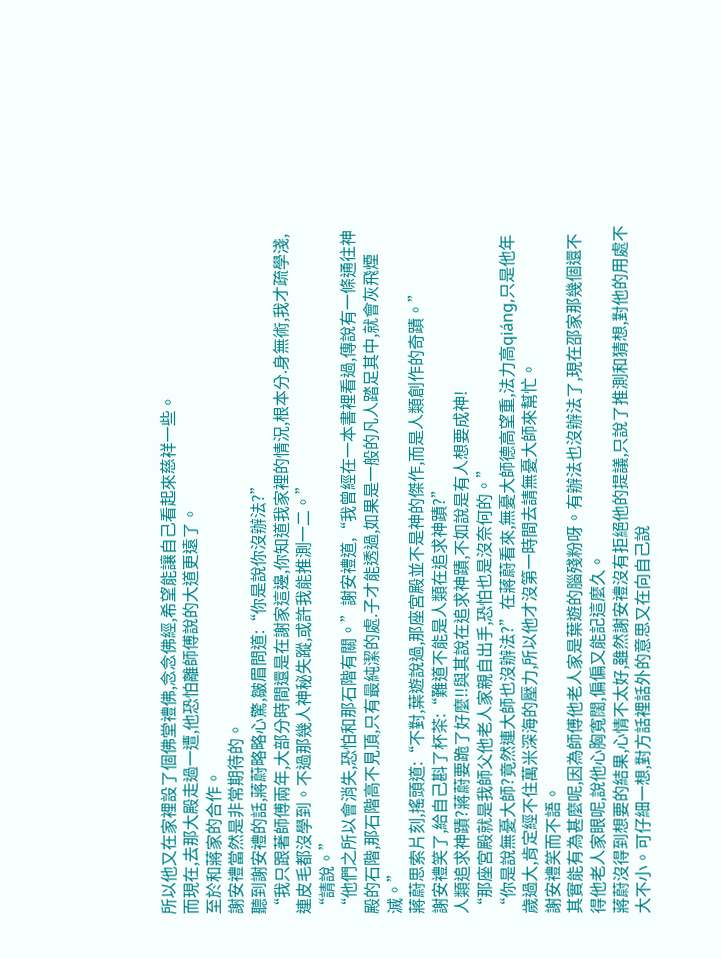所以他又在家裡設了個佛堂禮佛,念念佛經,希望能讓自己看起來慈祥一些。
而現在,去那大殿走過一遭,他恐怕離師傅說的大道更遠了。
至於和蔣家的合作。
謝安禮當然是非常期待的。
聽到謝安禮的話,蔣蔚略略心驚,皺眉問道:“你是說你沒辦法?”
“我只跟著師傅兩年,大部分時間還是在謝家這邊,你知道我家裡的情況,根本分.身無術,我才疏學淺,連皮毛都沒學到。不過那幾人神秘失蹤,或許我能推測一二。”
“請說。”
“他們之所以會消失,恐怕和那石階有關。”謝安禮道,“我曾經在一本書裡看過,傳說有一條通往神殿的石階,那石階高不見頂,只有最純潔的處.子才能透過,如果是一般的凡人踏足其中,就會灰飛煙滅。”
蔣蔚思索片刻,搖頭道:“不對,葉遊說過,那座宮殿並不是神的傑作,而是人類創作的奇蹟。”
謝安禮笑了,給自己斟了杯茶:“難道不能是人類在追求神蹟?”
人類追求神蹟?蔣蔚要跪了好麼!!與其說在追求神蹟,不如說是有人想要成神!
“那座宮殿就是我師父他老人家親自出手,恐怕也是沒奈何的。”
“你是說無憂大師?竟然連大師也沒辦法?”在蔣蔚看來,無憂大師德高望重,法力高qiáng,只是他年歲過大,肯定經不住萬米深海的壓力,所以他才沒第一時間去請無憂大師來幫忙。
謝安禮笑而不語。
其實能有為甚麼呢,因為師傅他老人家是葉遊的腦殘粉呀。有辦法也沒辦法了,現在邵家那幾個還不得他老人家眼呢,說他心胸寬闊,偏偏又能記這麼久。
蔣蔚沒得到想要的結果,心情不太好,雖然謝安禮沒有拒絕他的提議,只說了推測和猜想,對他的用處不大不小。可仔細一想,對方話裡話外的意思又在向自己說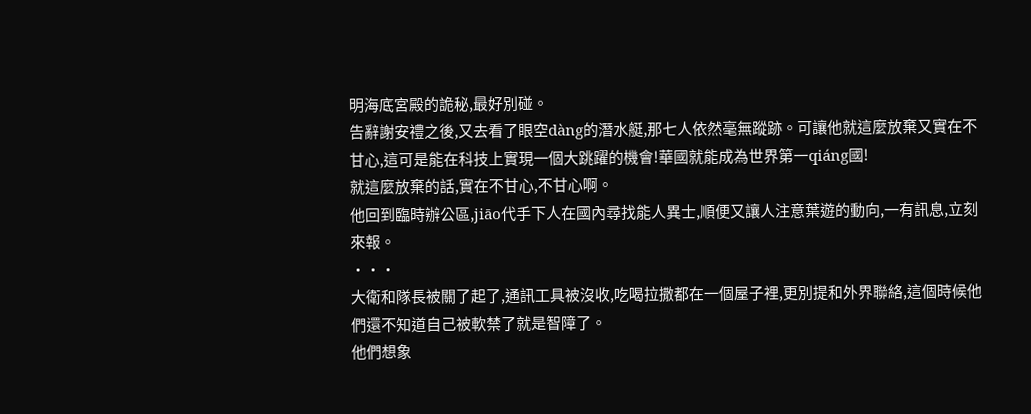明海底宮殿的詭秘,最好別碰。
告辭謝安禮之後,又去看了眼空dàng的潛水艇,那七人依然毫無蹤跡。可讓他就這麼放棄又實在不甘心,這可是能在科技上實現一個大跳躍的機會!華國就能成為世界第一qiáng國!
就這麼放棄的話,實在不甘心,不甘心啊。
他回到臨時辦公區,jiāo代手下人在國內尋找能人異士,順便又讓人注意葉遊的動向,一有訊息,立刻來報。
···
大衛和隊長被關了起了,通訊工具被沒收,吃喝拉撒都在一個屋子裡,更別提和外界聯絡,這個時候他們還不知道自己被軟禁了就是智障了。
他們想象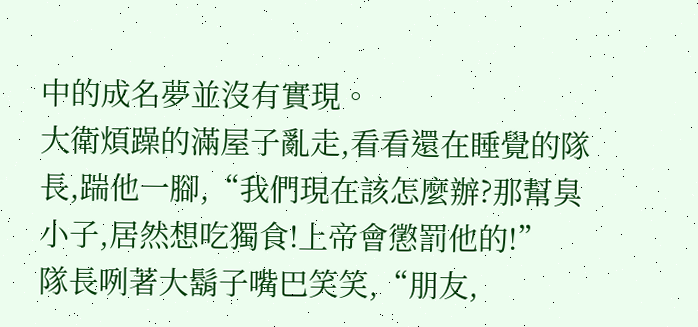中的成名夢並沒有實現。
大衛煩躁的滿屋子亂走,看看還在睡覺的隊長,踹他一腳,“我們現在該怎麼辦?那幫臭小子,居然想吃獨食!上帝會懲罰他的!”
隊長咧著大鬍子嘴巴笑笑,“朋友,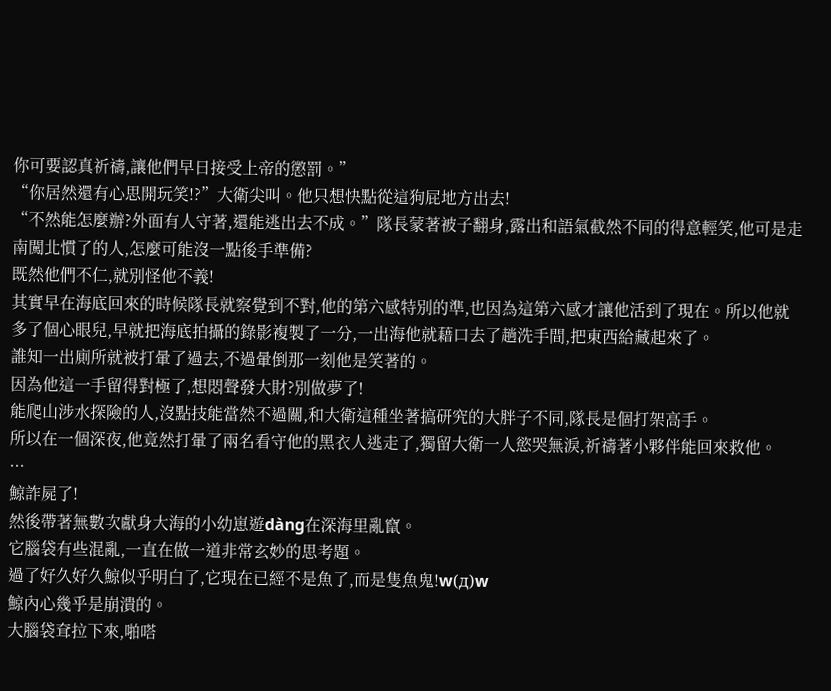你可要認真祈禱,讓他們早日接受上帝的懲罰。”
“你居然還有心思開玩笑!?”大衛尖叫。他只想快點從這狗屁地方出去!
“不然能怎麼辦?外面有人守著,還能逃出去不成。”隊長蒙著被子翻身,露出和語氣截然不同的得意輕笑,他可是走南闖北慣了的人,怎麼可能沒一點後手準備?
既然他們不仁,就別怪他不義!
其實早在海底回來的時候隊長就察覺到不對,他的第六感特別的準,也因為這第六感才讓他活到了現在。所以他就多了個心眼兒,早就把海底拍攝的錄影複製了一分,一出海他就藉口去了趟洗手間,把東西給藏起來了。
誰知一出廁所就被打暈了過去,不過暈倒那一刻他是笑著的。
因為他這一手留得對極了,想悶聲發大財?別做夢了!
能爬山涉水探險的人,沒點技能當然不過關,和大衛這種坐著搞研究的大胖子不同,隊長是個打架高手。
所以在一個深夜,他竟然打暈了兩名看守他的黑衣人逃走了,獨留大衛一人慾哭無淚,祈禱著小夥伴能回來救他。
···
鯨詐屍了!
然後帶著無數次獻身大海的小幼崽遊dàng在深海里亂竄。
它腦袋有些混亂,一直在做一道非常玄妙的思考題。
過了好久好久鯨似乎明白了,它現在已經不是魚了,而是隻魚鬼!w(д)w
鯨內心幾乎是崩潰的。
大腦袋耷拉下來,啪嗒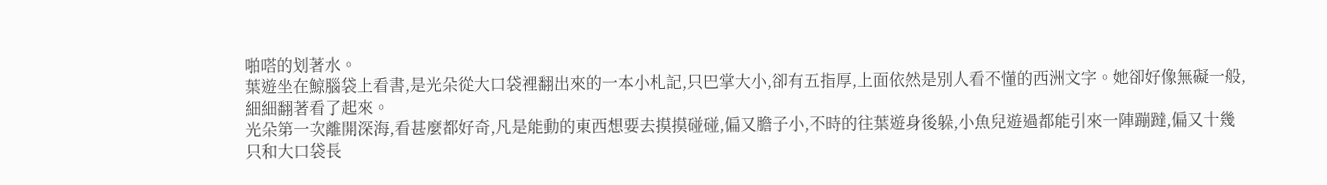啪嗒的划著水。
葉遊坐在鯨腦袋上看書,是光朵從大口袋裡翻出來的一本小札記,只巴掌大小,卻有五指厚,上面依然是別人看不懂的西洲文字。她卻好像無礙一般,細細翻著看了起來。
光朵第一次離開深海,看甚麼都好奇,凡是能動的東西想要去摸摸碰碰,偏又膽子小,不時的往葉遊身後躲,小魚兒遊過都能引來一陣蹦躂,偏又十幾只和大口袋長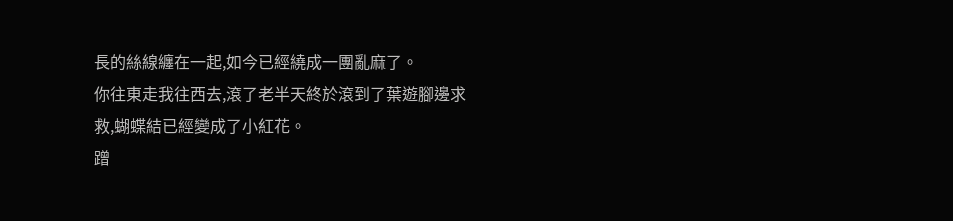長的絲線纏在一起,如今已經繞成一團亂麻了。
你往東走我往西去,滾了老半天終於滾到了葉遊腳邊求救,蝴蝶結已經變成了小紅花。
蹭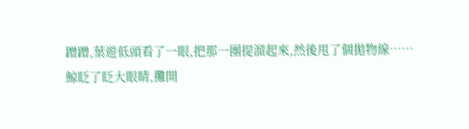蹭蹭,葉遊低頭看了一眼,把那一團提溜起來,然後甩了個拋物線……
鯨眨了眨大眼睛,攤開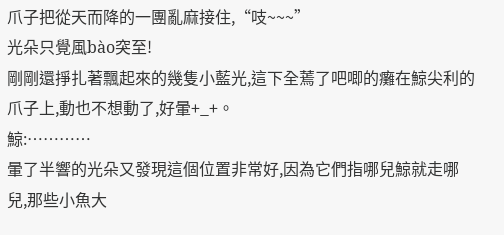爪子把從天而降的一團亂麻接住,“吱~~~”
光朵只覺風bào突至!
剛剛還掙扎著飄起來的幾隻小藍光,這下全蔫了吧唧的癱在鯨尖利的爪子上,動也不想動了,好暈+_+。
鯨:…………
暈了半響的光朵又發現這個位置非常好,因為它們指哪兒鯨就走哪兒,那些小魚大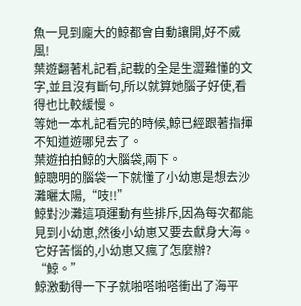魚一見到龐大的鯨都會自動讓開,好不威風!
葉遊翻著札記看,記載的全是生澀難懂的文字,並且沒有斷句,所以就算她腦子好使,看得也比較緩慢。
等她一本札記看完的時候,鯨已經跟著指揮不知道遊哪兒去了。
葉遊拍拍鯨的大腦袋,兩下。
鯨聰明的腦袋一下就懂了小幼崽是想去沙灘曬太陽,“吱!!”
鯨對沙灘這項運動有些排斥,因為每次都能見到小幼崽,然後小幼崽又要去獻身大海。
它好苦惱的,小幼崽又瘋了怎麼辦?
“鯨。”
鯨激動得一下子就啪嗒啪嗒衝出了海平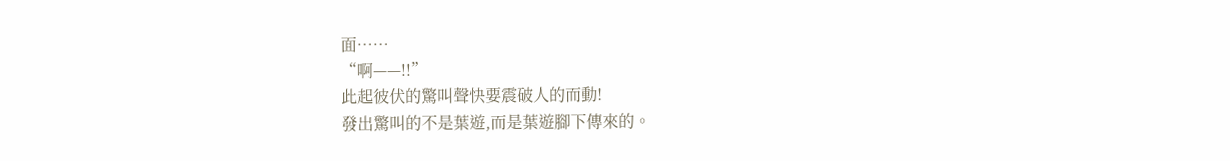面……
“啊——!!”
此起彼伏的驚叫聲快要震破人的而動!
發出驚叫的不是葉遊,而是葉遊腳下傳來的。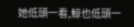她低頭一看,鯨也低頭一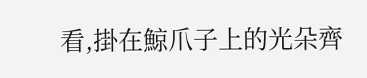看,掛在鯨爪子上的光朵齊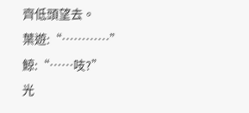齊低頭望去。
葉遊:“…………”
鯨:“……吱?”
光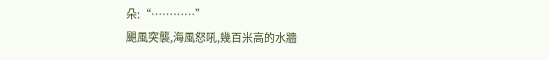朵:“…………”
颶風突襲,海風怒吼,幾百米高的水牆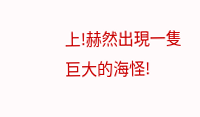上!赫然出現一隻巨大的海怪!